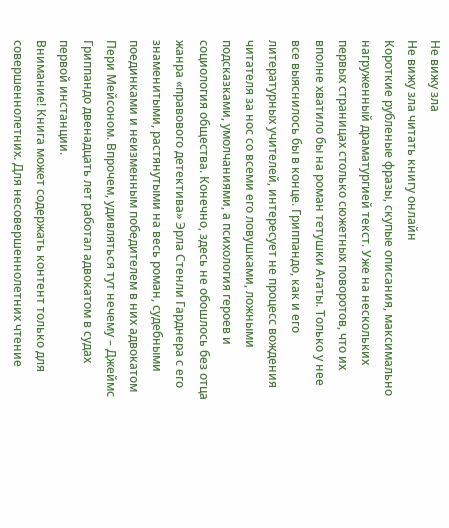Не вижу зла
Не вижу зла читать книгу онлайн
Короткие рубленые фразы, скупые описания, максимально нагруженный драматургией текст. Уже на нескольких первых страницах столько сюжетных поворотов, что их вполне хватило бы на роман тетушки Агаты. Только у нее все выяснилось бы в конце. Гриппандо, как и его литературных учителей, интересует не процесс вождения читателя за нос со всеми его ловушками, ложными подсказками, умолчаниями, а психология героев и социология общества. Конечно, здесь не обошлось без отца жанра «правового детектива» Эрла Стенли Гарднера с его знаменитыми, растянутыми на весь роман, судебными поединками и неизменным победителем в них адвокатом Пери Мейсоном. Впрочем, удивляться тут нечему – Джеймс Гриппандо двенадцать лет работал адвокатом в судах первой инстанции.
Внимание! Книга может содержать контент только для совершеннолетних. Для несовершеннолетних чтение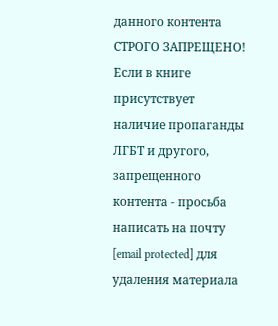данного контента СТРОГО ЗАПРЕЩЕНО! Если в книге присутствует наличие пропаганды ЛГБТ и другого, запрещенного контента - просьба написать на почту [email protected] для удаления материала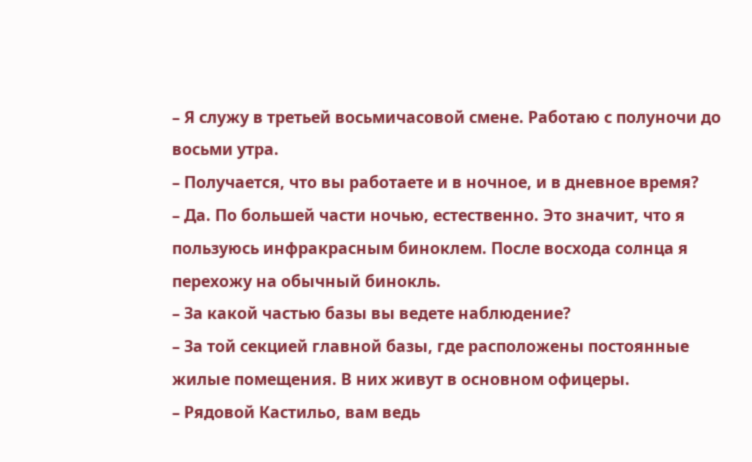– Я служу в третьей восьмичасовой смене. Работаю с полуночи до восьми утра.
– Получается, что вы работаете и в ночное, и в дневное время?
– Да. По большей части ночью, естественно. Это значит, что я пользуюсь инфракрасным биноклем. После восхода солнца я перехожу на обычный бинокль.
– За какой частью базы вы ведете наблюдение?
– За той секцией главной базы, где расположены постоянные жилые помещения. В них живут в основном офицеры.
– Рядовой Кастильо, вам ведь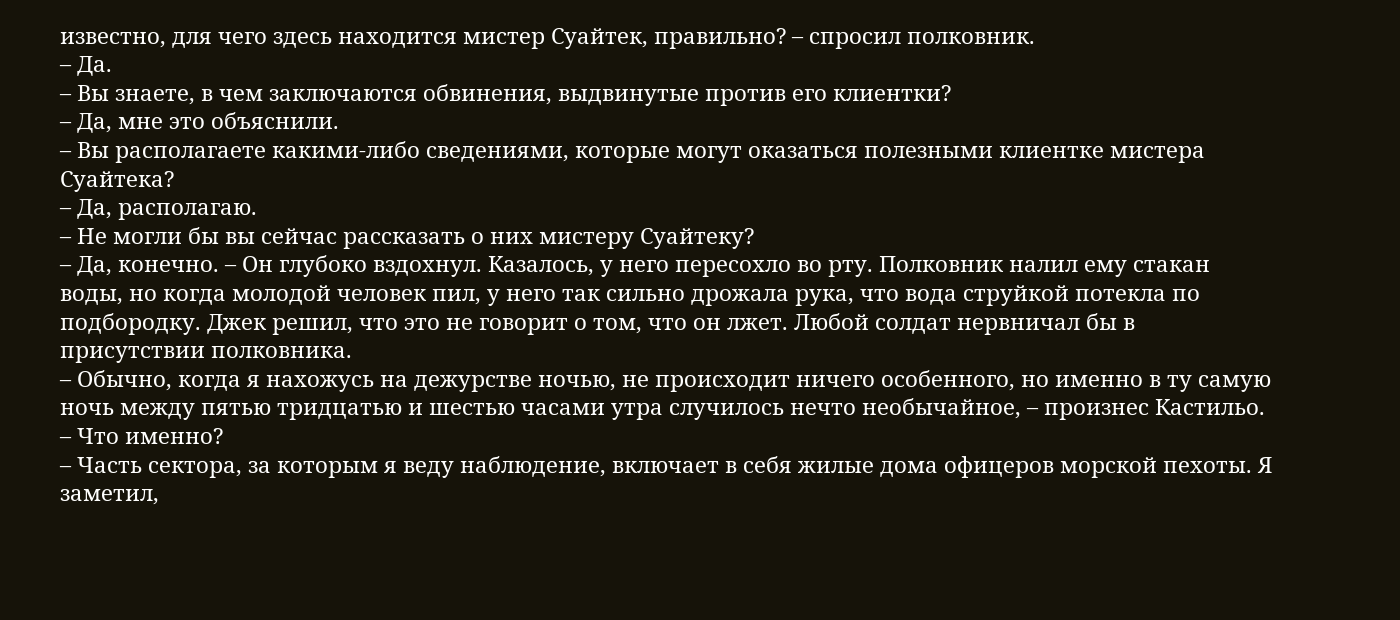известно, для чего здесь находится мистер Суайтек, правильно? – спросил полковник.
– Да.
– Вы знаете, в чем заключаются обвинения, выдвинутые против его клиентки?
– Да, мне это объяснили.
– Вы располагаете какими-либо сведениями, которые могут оказаться полезными клиентке мистера Суайтека?
– Да, располагаю.
– Не могли бы вы сейчас рассказать о них мистеру Суайтеку?
– Да, конечно. – Он глубоко вздохнул. Казалось, у него пересохло во рту. Полковник налил ему стакан воды, но когда молодой человек пил, у него так сильно дрожала рука, что вода струйкой потекла по подбородку. Джек решил, что это не говорит о том, что он лжет. Любой солдат нервничал бы в присутствии полковника.
– Обычно, когда я нахожусь на дежурстве ночью, не происходит ничего особенного, но именно в ту самую ночь между пятью тридцатью и шестью часами утра случилось нечто необычайное, – произнес Кастильо.
– Что именно?
– Часть сектора, за которым я веду наблюдение, включает в себя жилые дома офицеров морской пехоты. Я заметил,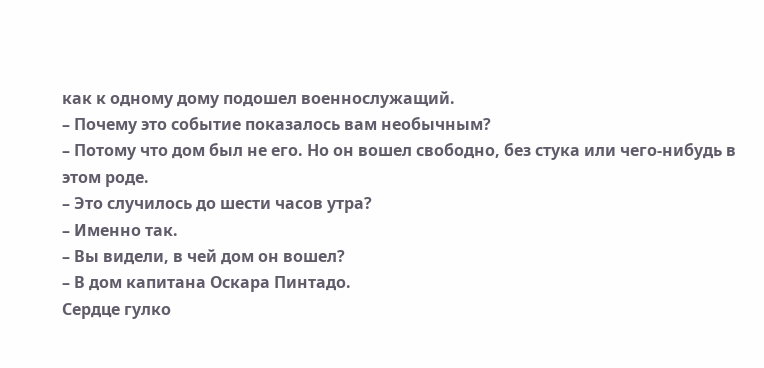как к одному дому подошел военнослужащий.
– Почему это событие показалось вам необычным?
– Потому что дом был не его. Но он вошел свободно, без стука или чего-нибудь в этом роде.
– Это случилось до шести часов утра?
– Именно так.
– Вы видели, в чей дом он вошел?
– В дом капитана Оскара Пинтадо.
Сердце гулко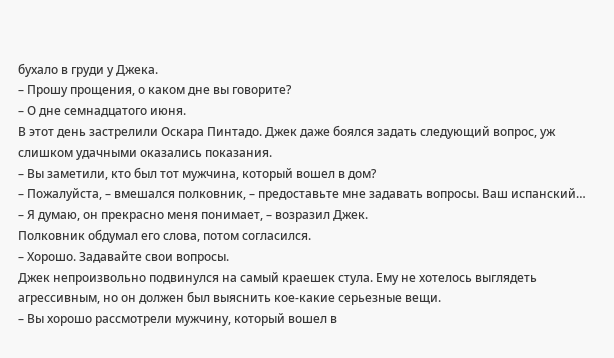бухало в груди у Джека.
– Прошу прощения, о каком дне вы говорите?
– О дне семнадцатого июня.
В этот день застрелили Оскара Пинтадо. Джек даже боялся задать следующий вопрос, уж слишком удачными оказались показания.
– Вы заметили, кто был тот мужчина, который вошел в дом?
– Пожалуйста, – вмешался полковник, – предоставьте мне задавать вопросы. Ваш испанский…
– Я думаю, он прекрасно меня понимает, – возразил Джек.
Полковник обдумал его слова, потом согласился.
– Хорошо. Задавайте свои вопросы.
Джек непроизвольно подвинулся на самый краешек стула. Ему не хотелось выглядеть агрессивным, но он должен был выяснить кое-какие серьезные вещи.
– Вы хорошо рассмотрели мужчину, который вошел в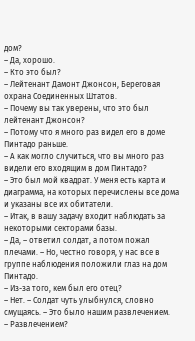дом?
– Да, хорошо.
– Кто это был?
– Лейтенант Дамонт Джонсон, Береговая охрана Соединенных Штатов.
– Почему вы так уверены, что это был лейтенант Джонсон?
– Потому что я много раз видел его в доме Пинтадо раньше.
– А как могло случиться, что вы много раз видели его входящим в дом Пинтадо?
– Это был мой квадрат. У меня есть карта и диаграмма, на которых перечислены все дома и указаны все их обитатели.
– Итак, в вашу задачу входит наблюдать за некоторыми секторами базы.
– Да, – ответил солдат, а потом пожал плечами. – Но, честно говоря, у нас все в группе наблюдения положили глаз на дом Пинтадо.
– Из-за того, кем был его отец?
– Нет. – Солдат чуть улыбнулся, словно смущаясь. – Это было нашим развлечением.
– Развлечением?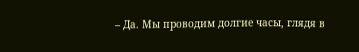– Да. Мы проводим долгие часы, глядя в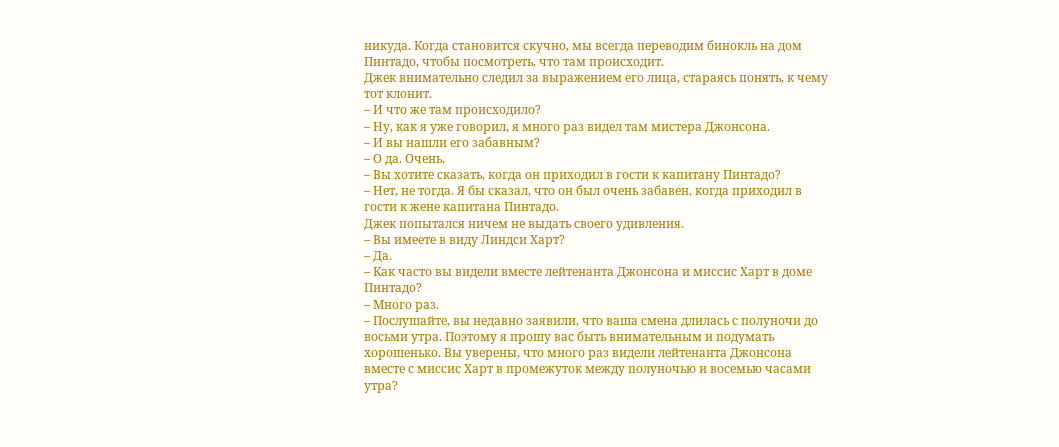никуда. Когда становится скучно, мы всегда переводим бинокль на дом Пинтадо, чтобы посмотреть, что там происходит.
Джек внимательно следил за выражением его лица, стараясь понять, к чему тот клонит.
– И что же там происходило?
– Ну, как я уже говорил, я много раз видел там мистера Джонсона.
– И вы нашли его забавным?
– О да. Очень.
– Вы хотите сказать, когда он приходил в гости к капитану Пинтадо?
– Нет, не тогда. Я бы сказал, что он был очень забавен, когда приходил в гости к жене капитана Пинтадо.
Джек попытался ничем не выдать своего удивления.
– Вы имеете в виду Линдси Харт?
– Да.
– Как часто вы видели вместе лейтенанта Джонсона и миссис Харт в доме Пинтадо?
– Много раз.
– Послушайте, вы недавно заявили, что ваша смена длилась с полуночи до восьми утра. Поэтому я прошу вас быть внимательным и подумать хорошенько. Вы уверены, что много раз видели лейтенанта Джонсона вместе с миссис Харт в промежуток между полуночью и восемью часами утра?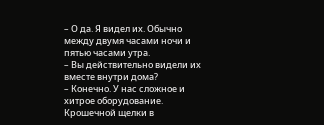– О да. Я видел их. Обычно между двумя часами ночи и пятью часами утра.
– Вы действительно видели их вместе внутри дома?
– Конечно. У нас сложное и хитрое оборудование. Крошечной щелки в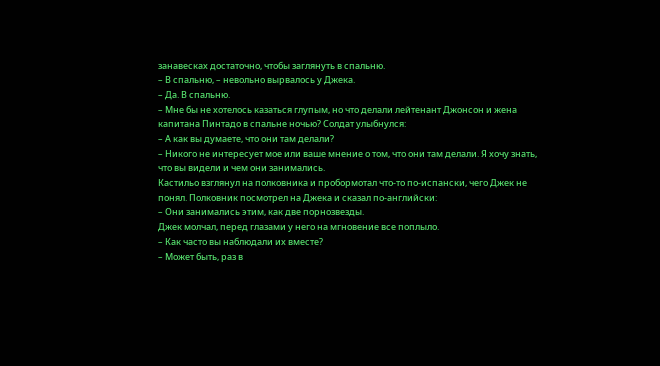занавесках достаточно, чтобы заглянуть в спальню.
– В спальню, – невольно вырвалось у Джека.
– Да. В спальню.
– Мне бы не хотелось казаться глупым, но что делали лейтенант Джонсон и жена капитана Пинтадо в спальне ночью? Солдат улыбнулся:
– А как вы думаете, что они там делали?
– Никого не интересует мое или ваше мнение о том, что они там делали. Я хочу знать, что вы видели и чем они занимались.
Кастильо взглянул на полковника и пробормотал что-то по-испански, чего Джек не понял. Полковник посмотрел на Джека и сказал по-английски:
– Они занимались этим, как две порнозвезды.
Джек молчал, перед глазами у него на мгновение все поплыло.
– Как часто вы наблюдали их вместе?
– Может быть, раз в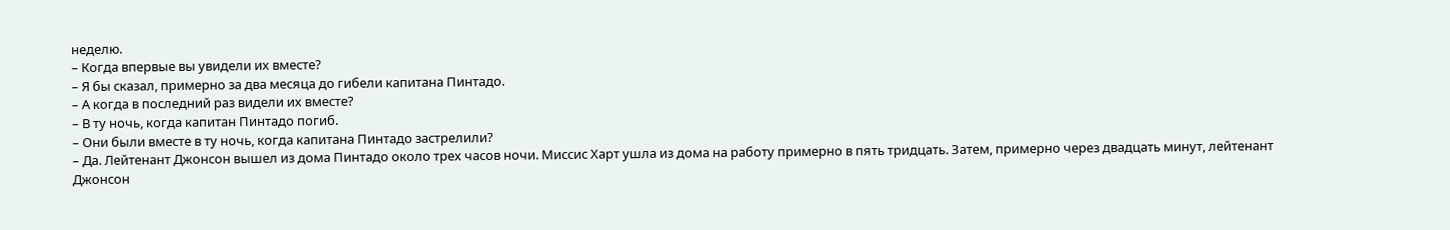неделю.
– Когда впервые вы увидели их вместе?
– Я бы сказал, примерно за два месяца до гибели капитана Пинтадо.
– А когда в последний раз видели их вместе?
– В ту ночь, когда капитан Пинтадо погиб.
– Они были вместе в ту ночь, когда капитана Пинтадо застрелили?
– Да. Лейтенант Джонсон вышел из дома Пинтадо около трех часов ночи. Миссис Харт ушла из дома на работу примерно в пять тридцать. Затем, примерно через двадцать минут, лейтенант Джонсон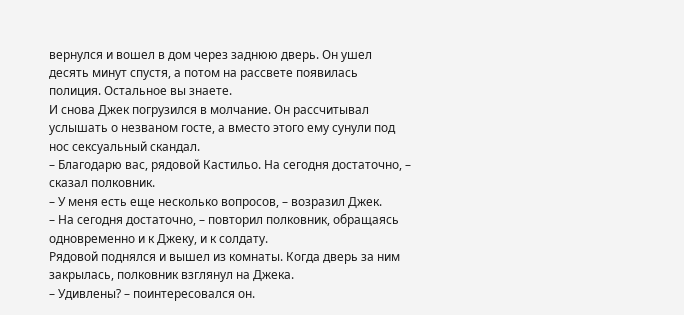вернулся и вошел в дом через заднюю дверь. Он ушел десять минут спустя, а потом на рассвете появилась полиция. Остальное вы знаете.
И снова Джек погрузился в молчание. Он рассчитывал услышать о незваном госте, а вместо этого ему сунули под нос сексуальный скандал.
– Благодарю вас, рядовой Кастильо. На сегодня достаточно, – сказал полковник.
– У меня есть еще несколько вопросов, – возразил Джек.
– На сегодня достаточно, – повторил полковник, обращаясь одновременно и к Джеку, и к солдату.
Рядовой поднялся и вышел из комнаты. Когда дверь за ним закрылась, полковник взглянул на Джека.
– Удивлены? – поинтересовался он.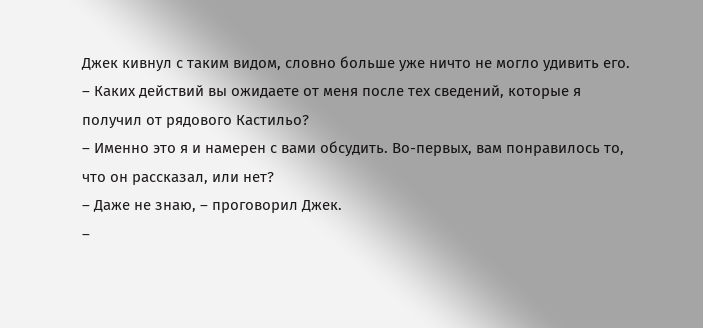Джек кивнул с таким видом, словно больше уже ничто не могло удивить его.
– Каких действий вы ожидаете от меня после тех сведений, которые я получил от рядового Кастильо?
– Именно это я и намерен с вами обсудить. Во-первых, вам понравилось то, что он рассказал, или нет?
– Даже не знаю, – проговорил Джек.
–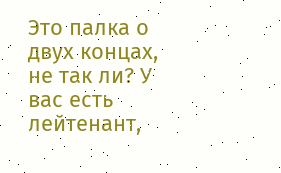Это палка о двух концах, не так ли? У вас есть лейтенант,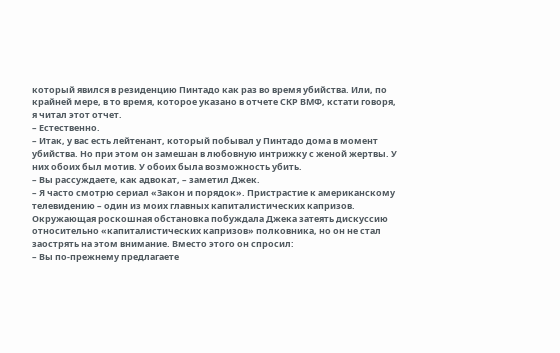который явился в резиденцию Пинтадо как раз во время убийства. Или, по крайней мере, в то время, которое указано в отчете СКР ВМФ, кстати говоря, я читал этот отчет.
– Естественно.
– Итак, у вас есть лейтенант, который побывал у Пинтадо дома в момент убийства. Но при этом он замешан в любовную интрижку с женой жертвы. У них обоих был мотив. У обоих была возможность убить.
– Вы рассуждаете, как адвокат, – заметил Джек.
– Я часто смотрю сериал «Закон и порядок». Пристрастие к американскому телевидению – один из моих главных капиталистических капризов.
Окружающая роскошная обстановка побуждала Джека затеять дискуссию относительно «капиталистических капризов» полковника, но он не стал заострять на этом внимание. Вместо этого он спросил:
– Вы по-прежнему предлагаете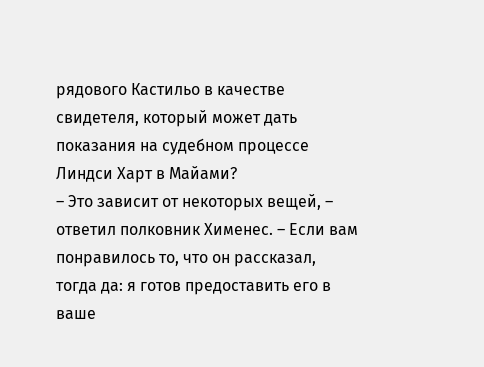рядового Кастильо в качестве свидетеля, который может дать показания на судебном процессе Линдси Харт в Майами?
– Это зависит от некоторых вещей, – ответил полковник Хименес. – Если вам понравилось то, что он рассказал, тогда да: я готов предоставить его в ваше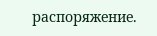распоряжение.